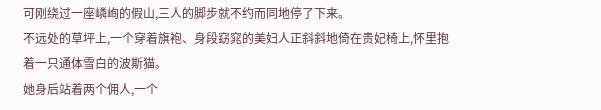可刚绕过一座嶙峋的假山,三人的脚步就不约而同地停了下来。
不远处的草坪上,一个穿着旗袍、身段窈窕的美妇人正斜斜地倚在贵妃椅上,怀里抱着一只通体雪白的波斯猫。
她身后站着两个佣人,一个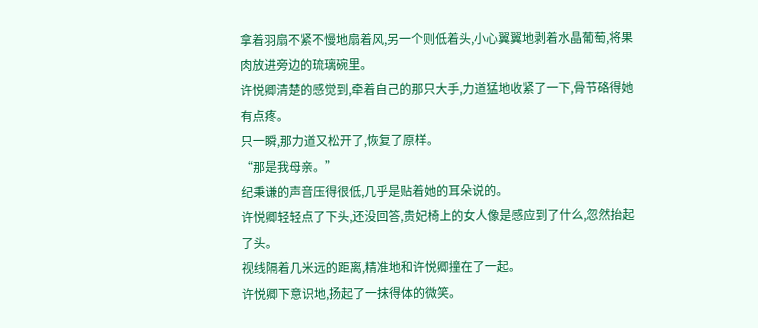拿着羽扇不紧不慢地扇着风,另一个则低着头,小心翼翼地剥着水晶葡萄,将果肉放进旁边的琉璃碗里。
许悦卿清楚的感觉到,牵着自己的那只大手,力道猛地收紧了一下,骨节硌得她有点疼。
只一瞬,那力道又松开了,恢复了原样。
“那是我母亲。”
纪秉谦的声音压得很低,几乎是贴着她的耳朵说的。
许悦卿轻轻点了下头,还没回答,贵妃椅上的女人像是感应到了什么,忽然抬起了头。
视线隔着几米远的距离,精准地和许悦卿撞在了一起。
许悦卿下意识地,扬起了一抹得体的微笑。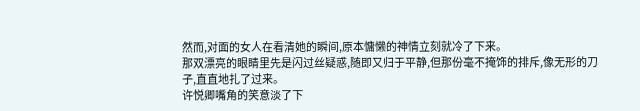然而,对面的女人在看清她的瞬间,原本慵懒的神情立刻就冷了下来。
那双漂亮的眼睛里先是闪过丝疑惑,随即又归于平静,但那份毫不掩饰的排斥,像无形的刀子,直直地扎了过来。
许悦卿嘴角的笑意淡了下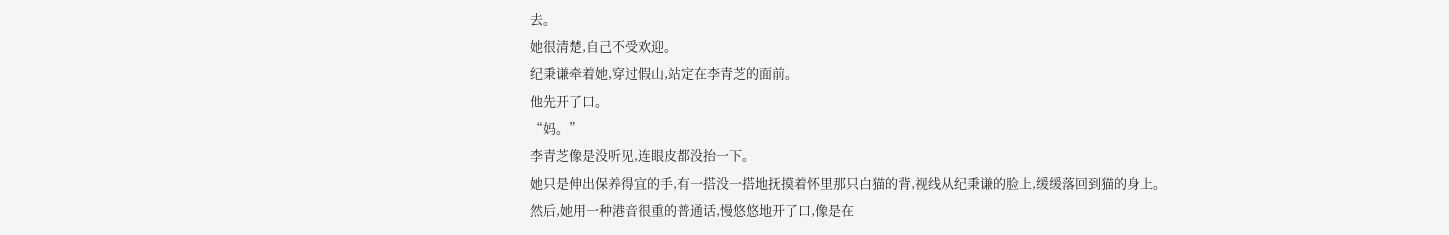去。
她很清楚,自己不受欢迎。
纪秉谦牵着她,穿过假山,站定在李青芝的面前。
他先开了口。
“妈。”
李青芝像是没听见,连眼皮都没抬一下。
她只是伸出保养得宜的手,有一搭没一搭地抚摸着怀里那只白猫的背,视线从纪秉谦的脸上,缓缓落回到猫的身上。
然后,她用一种港音很重的普通话,慢悠悠地开了口,像是在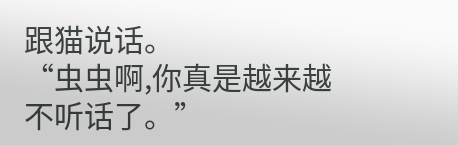跟猫说话。
“虫虫啊,你真是越来越不听话了。”